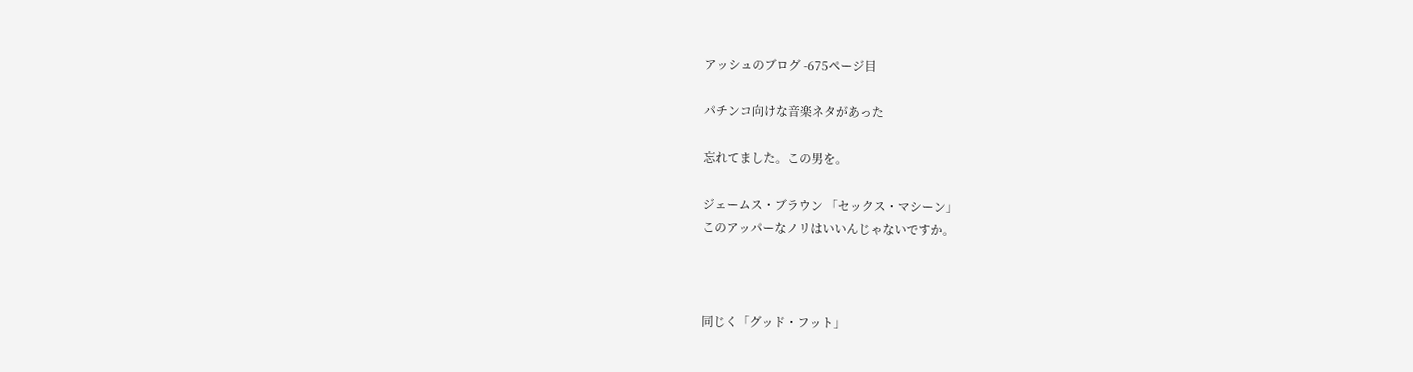アッシュのブログ -675ページ目

パチンコ向けな音楽ネタがあった

忘れてました。この男を。

ジェームス・ブラウン 「セックス・マシーン」
このアッパーなノリはいいんじゃないですか。



同じく「グッド・フット」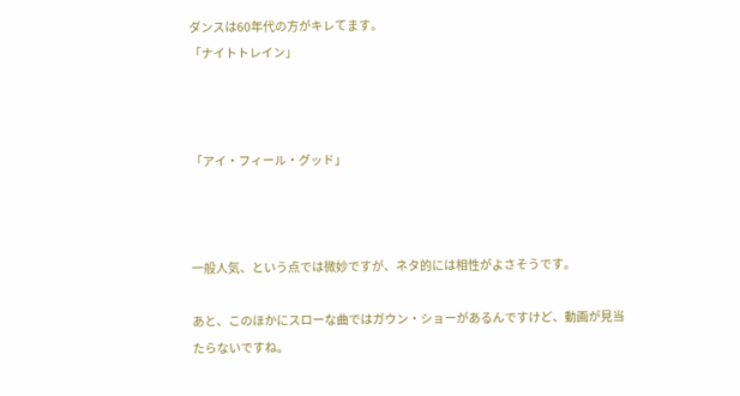ダンスは60年代の方がキレてます。
「ナイトトレイン」



「アイ・フィール・グッド」



一般人気、という点では微妙ですが、ネタ的には相性がよさそうです。

あと、このほかにスローな曲ではガウン・ショーがあるんですけど、動画が見当たらないですね。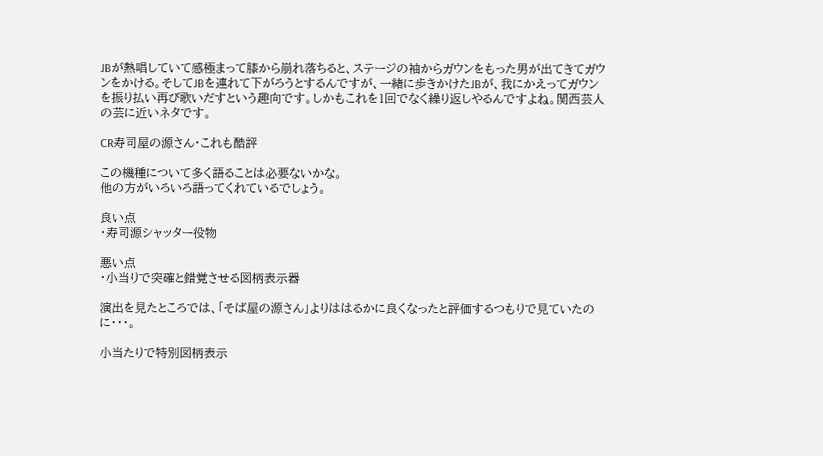JBが熱唱していて感極まって膝から崩れ落ちると、ステージの袖からガウンをもった男が出てきてガウンをかける。そしてJBを連れて下がろうとするんですが、一緒に歩きかけたJBが、我にかえってガウンを振り払い再び歌いだすという趣向です。しかもこれを1回でなく繰り返しやるんですよね。関西芸人の芸に近いネタです。

CR寿司屋の源さん・これも酷評

この機種について多く語ることは必要ないかな。
他の方がいろいろ語ってくれているでしょう。

良い点
・寿司源シャッター役物

悪い点
・小当りで突確と錯覚させる図柄表示器

演出を見たところでは、「そば屋の源さん」よりははるかに良くなったと評価するつもりで見ていたのに・・・。

小当たりで特別図柄表示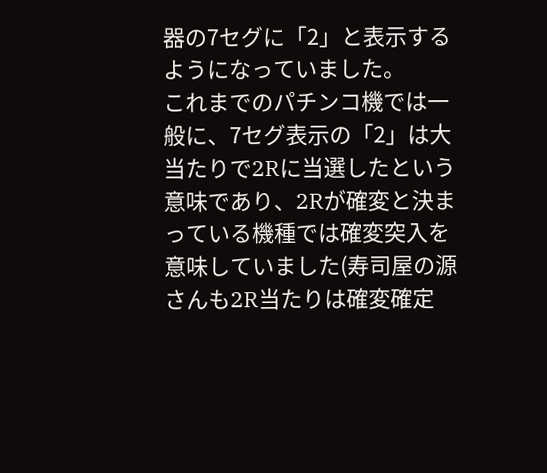器の7セグに「2」と表示するようになっていました。
これまでのパチンコ機では一般に、7セグ表示の「2」は大当たりで2Rに当選したという意味であり、2Rが確変と決まっている機種では確変突入を意味していました(寿司屋の源さんも2R当たりは確変確定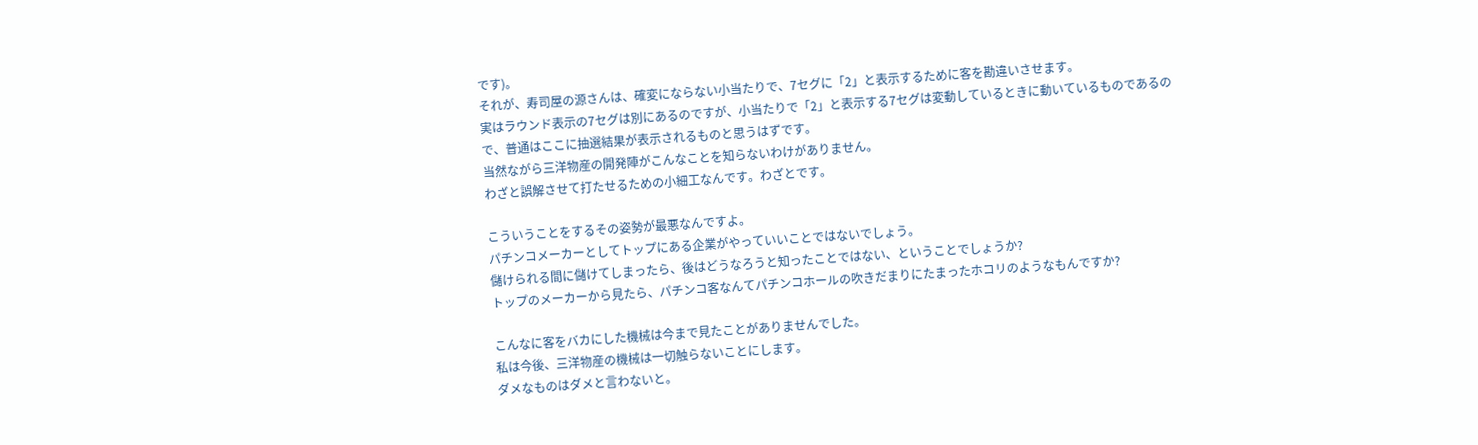です)。
それが、寿司屋の源さんは、確変にならない小当たりで、7セグに「2」と表示するために客を勘違いさせます。
実はラウンド表示の7セグは別にあるのですが、小当たりで「2」と表示する7セグは変動しているときに動いているものであるので、普通はここに抽選結果が表示されるものと思うはずです。
当然ながら三洋物産の開発陣がこんなことを知らないわけがありません。
わざと誤解させて打たせるための小細工なんです。わざとです。

こういうことをするその姿勢が最悪なんですよ。
パチンコメーカーとしてトップにある企業がやっていいことではないでしょう。
儲けられる間に儲けてしまったら、後はどうなろうと知ったことではない、ということでしょうか?
トップのメーカーから見たら、パチンコ客なんてパチンコホールの吹きだまりにたまったホコリのようなもんですか?

こんなに客をバカにした機械は今まで見たことがありませんでした。
私は今後、三洋物産の機械は一切触らないことにします。
ダメなものはダメと言わないと。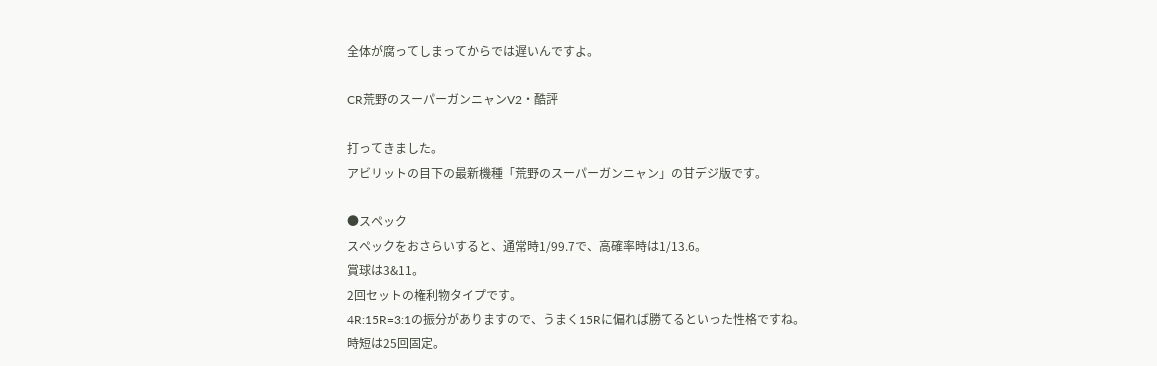全体が腐ってしまってからでは遅いんですよ。

CR荒野のスーパーガンニャンV2・酷評

打ってきました。
アビリットの目下の最新機種「荒野のスーパーガンニャン」の甘デジ版です。

●スペック
スペックをおさらいすると、通常時1/99.7で、高確率時は1/13.6。
賞球は3&11。
2回セットの権利物タイプです。
4R:15R=3:1の振分がありますので、うまく15Rに偏れば勝てるといった性格ですね。
時短は25回固定。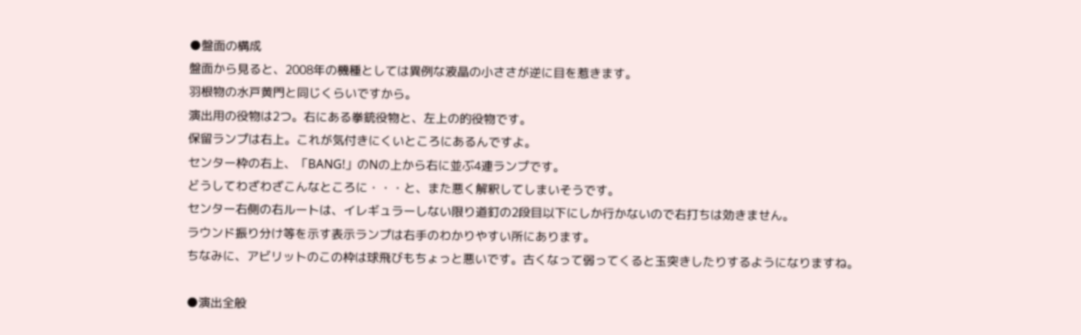●盤面の構成
盤面から見ると、2008年の機種としては異例な液晶の小ささが逆に目を惹きます。
羽根物の水戸黄門と同じくらいですから。
演出用の役物は2つ。右にある拳銃役物と、左上の的役物です。
保留ランプは右上。これが気付きにくいところにあるんですよ。
センター枠の右上、「BANG!」のNの上から右に並ぶ4連ランプです。
どうしてわざわざこんなところに・・・と、また悪く解釈してしまいそうです。
センター右側の右ルートは、イレギュラーしない限り道釘の2段目以下にしか行かないので右打ちは効きません。
ラウンド振り分け等を示す表示ランプは右手のわかりやすい所にあります。
ちなみに、アビリットのこの枠は球飛びもちょっと悪いです。古くなって弱ってくると玉突きしたりするようになりますね。

●演出全般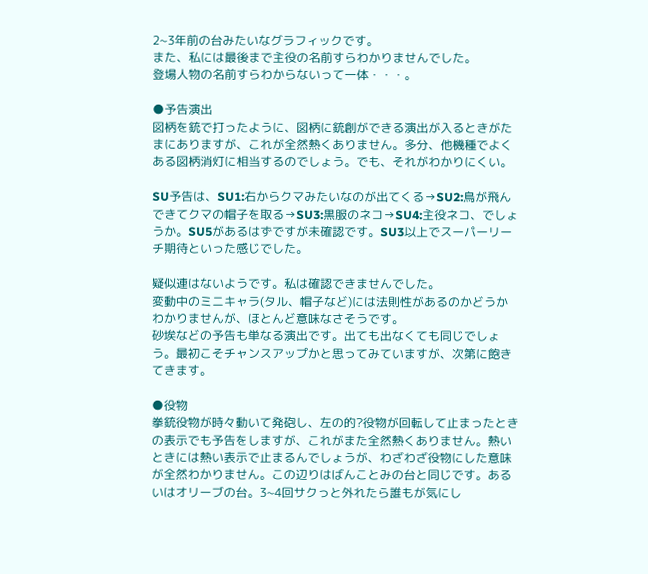2~3年前の台みたいなグラフィックです。
また、私には最後まで主役の名前すらわかりませんでした。
登場人物の名前すらわからないって一体・・・。

●予告演出
図柄を銃で打ったように、図柄に銃創ができる演出が入るときがたまにありますが、これが全然熱くありません。多分、他機種でよくある図柄消灯に相当するのでしょう。でも、それがわかりにくい。

SU予告は、SU1:右からクマみたいなのが出てくる→SU2:鳥が飛んできてクマの帽子を取る→SU3:黒服のネコ→SU4:主役ネコ、でしょうか。SU5があるはずですが未確認です。SU3以上でスーパーリーチ期待といった感じでした。

疑似連はないようです。私は確認できませんでした。
変動中のミニキャラ(タル、帽子など)には法則性があるのかどうかわかりませんが、ほとんど意味なさそうです。
砂埃などの予告も単なる演出です。出ても出なくても同じでしょう。最初こそチャンスアップかと思ってみていますが、次第に飽きてきます。

●役物
拳銃役物が時々動いて発砲し、左の的?役物が回転して止まったときの表示でも予告をしますが、これがまた全然熱くありません。熱いときには熱い表示で止まるんでしょうが、わざわざ役物にした意味が全然わかりません。この辺りはばんことみの台と同じです。あるいはオリーブの台。3~4回サクっと外れたら誰もが気にし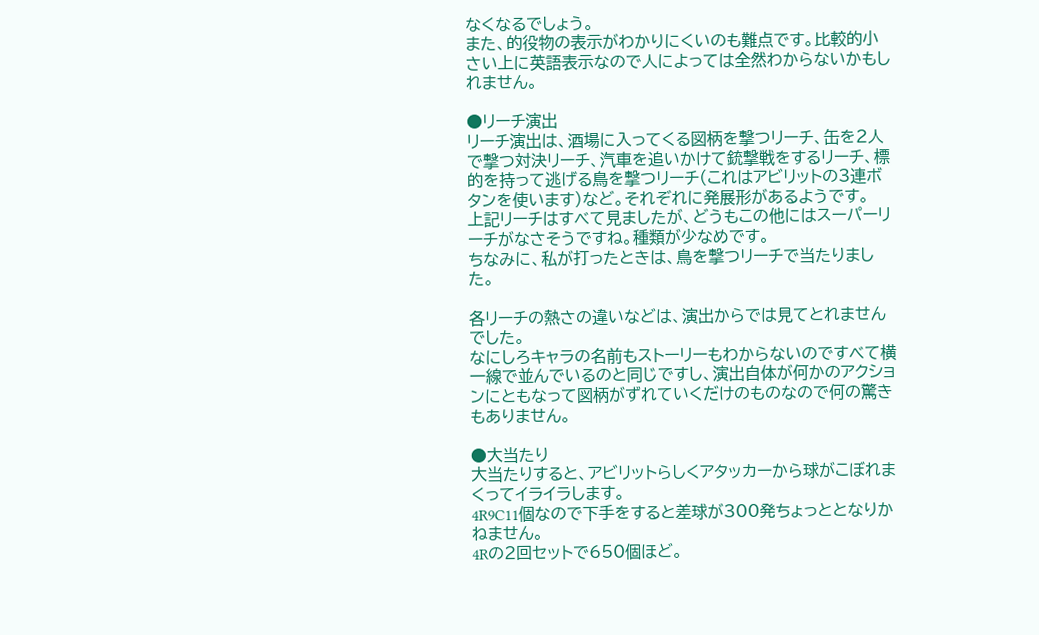なくなるでしょう。
また、的役物の表示がわかりにくいのも難点です。比較的小さい上に英語表示なので人によっては全然わからないかもしれません。

●リーチ演出
リーチ演出は、酒場に入ってくる図柄を撃つリーチ、缶を2人で撃つ対決リーチ、汽車を追いかけて銃撃戦をするリーチ、標的を持って逃げる鳥を撃つリーチ(これはアビリットの3連ボタンを使います)など。それぞれに発展形があるようです。
上記リーチはすべて見ましたが、どうもこの他にはスーパーリーチがなさそうですね。種類が少なめです。
ちなみに、私が打ったときは、鳥を撃つリーチで当たりました。

各リーチの熱さの違いなどは、演出からでは見てとれませんでした。
なにしろキャラの名前もストーリーもわからないのですべて横一線で並んでいるのと同じですし、演出自体が何かのアクションにともなって図柄がずれていくだけのものなので何の驚きもありません。

●大当たり
大当たりすると、アビリットらしくアタッカーから球がこぼれまくってイライラします。
4R9C11個なので下手をすると差球が300発ちょっととなりかねません。
4Rの2回セットで650個ほど。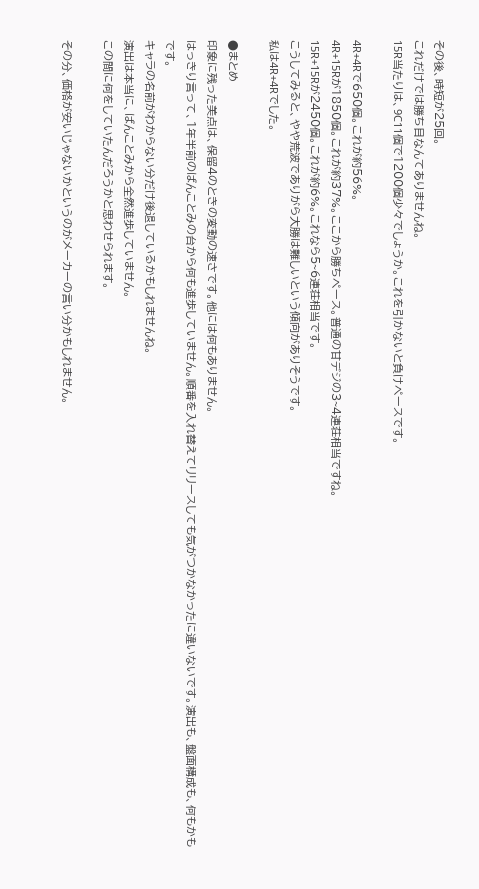その後、時短が25回。
これだけでは勝ち目なんてありませんね。
15R当たりは、9C11個で1200個少々でしょうか。これを引かないと負けペースです。

4R+4Rで650個。これが約56%。
4R+15Rが1850個。これが約37%。ここから勝ちペース。普通の甘デジの3~4連荘相当ですね。
15R+15Rが2450個。これが約6%。これなら5~6連荘相当です。
こうしてみると、やや荒波でありがら大勝は難しいという傾向がありそうです。
私は4R+4Rでした。

●まとめ
印象に残った美点は、保留4のときの変動の速さです。他には何もありません。
はっきり言って、1年半前のばんことみの台から何も進歩していません。順番を入れ替えてリリースしても気がつかなかったに違いないです。演出も、盤面構成も、何もかもです。
キャラの名前がわからない分だけ後退しているかもしれませんね。
演出は本当に、ばんことみから全然進歩していません。
この間に何をしていたんだろうかと思わせられます。

その分、価格が安いじゃないかというのがメーカーの言い分かもしれません。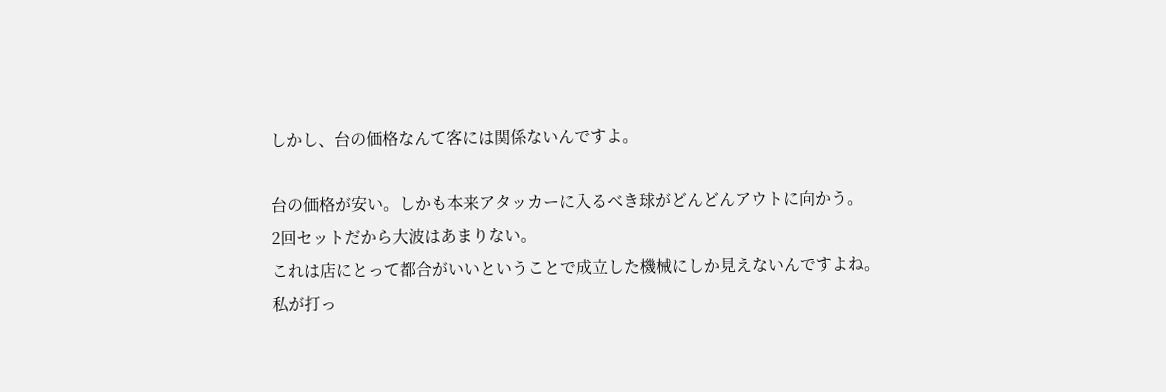しかし、台の価格なんて客には関係ないんですよ。

台の価格が安い。しかも本来アタッカーに入るべき球がどんどんアウトに向かう。
2回セットだから大波はあまりない。
これは店にとって都合がいいということで成立した機械にしか見えないんですよね。
私が打っ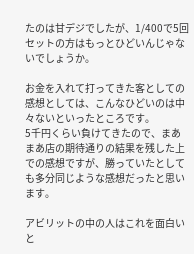たのは甘デジでしたが、1/400で5回セットの方はもっとひどいんじゃないでしょうか。

お金を入れて打ってきた客としての感想としては、こんなひどいのは中々ないといったところです。
5千円くらい負けてきたので、まあまあ店の期待通りの結果を残した上での感想ですが、勝っていたとしても多分同じような感想だったと思います。

アビリットの中の人はこれを面白いと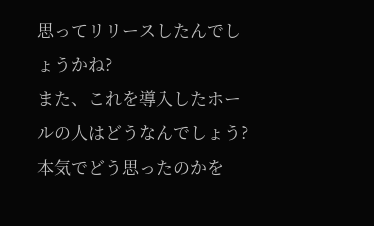思ってリリースしたんでしょうかね?
また、これを導入したホールの人はどうなんでしょう?
本気でどう思ったのかを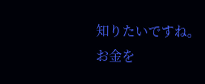知りたいですね。
お金を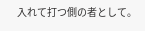入れて打つ側の者として。